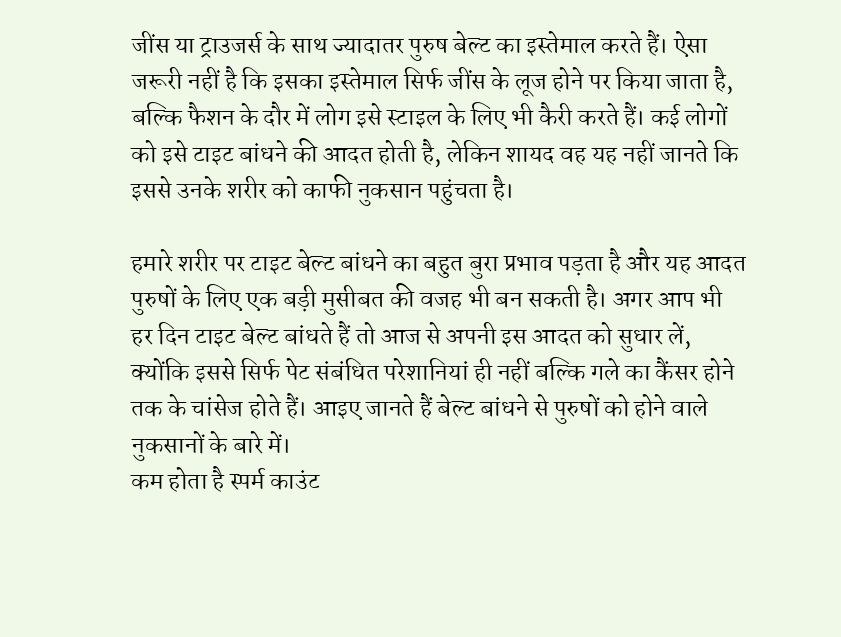जींस या ट्राउजर्स के साथ ज्यादातर पुरुष बेल्ट का इस्तेमाल करते हैं। ऐसा जरूरी नहीं है कि इसका इस्तेमाल सिर्फ जींस के लूज होने पर किया जाता है, बल्कि फैशन के दौर में लोग इसे स्टाइल के लिए भी कैरी करते हैं। कई लोगों को इसे टाइट बांधने की आदत होती है, लेकिन शायद वह यह नहीं जानते कि इससे उनके शरीर को काफी नुकसान पहुंचता है।

हमारे शरीर पर टाइट बेल्ट बांधने का बहुत बुरा प्रभाव पड़ता है और यह आदत पुरुषों के लिए एक बड़ी मुसीबत की वजह भी बन सकती है। अगर आप भी हर दिन टाइट बेल्ट बांधते हैं तो आज से अपनी इस आदत को सुधार लें, क्योंकि इससे सिर्फ पेट संबंधित परेशानियां ही नहीं बल्कि गले का कैंसर होने तक के चांसेज होते हैं। आइए जानते हैं बेल्ट बांधने से पुरुषों को होने वाले नुकसानों के बारे में।
कम होता है स्पर्म काउंट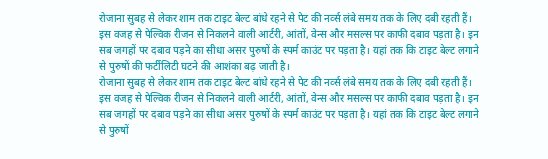रोजाना सुबह से लेकर शाम तक टाइट बेल्ट बांधे रहने से पेट की नर्व्स लंबे समय तक के लिए दबी रहती हैं। इस वजह से पेल्विक रीजन से निकलने वाली आर्टरी, आंतों, वेन्स और मसल्स पर काफी दबाव पड़ता है। इन सब जगहों पर दबाव पड़ने का सीधा असर पुरुषों के स्पर्म काउंट पर पड़ता है। यहां तक कि टाइट बेल्ट लगाने से पुरुषों की फर्टीलिटी घटने की आशंका बढ़ जाती है।
रोजाना सुबह से लेकर शाम तक टाइट बेल्ट बांधे रहने से पेट की नर्व्स लंबे समय तक के लिए दबी रहती हैं। इस वजह से पेल्विक रीजन से निकलने वाली आर्टरी, आंतों, वेन्स और मसल्स पर काफी दबाव पड़ता है। इन सब जगहों पर दबाव पड़ने का सीधा असर पुरुषों के स्पर्म काउंट पर पड़ता है। यहां तक कि टाइट बेल्ट लगाने से पुरुषों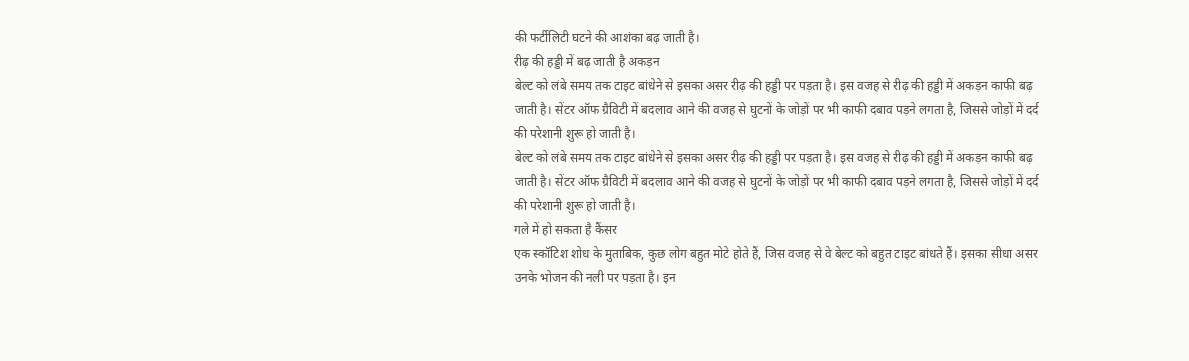की फर्टीलिटी घटने की आशंका बढ़ जाती है।
रीढ़ की हड्डी में बढ़ जाती है अकड़न
बेल्ट को लंबे समय तक टाइट बांधेने से इसका असर रीढ़ की हड्डी पर पड़ता है। इस वजह से रीढ़ की हड्डी में अकड़न काफी बढ़ जाती है। सेंटर ऑफ ग्रैविटी में बदलाव आने की वजह से घुटनों के जोड़ों पर भी काफी दबाव पड़ने लगता है, जिससे जोड़ों में दर्द की परेशानी शुरू हो जाती है।
बेल्ट को लंबे समय तक टाइट बांधेने से इसका असर रीढ़ की हड्डी पर पड़ता है। इस वजह से रीढ़ की हड्डी में अकड़न काफी बढ़ जाती है। सेंटर ऑफ ग्रैविटी में बदलाव आने की वजह से घुटनों के जोड़ों पर भी काफी दबाव पड़ने लगता है, जिससे जोड़ों में दर्द की परेशानी शुरू हो जाती है।
गले में हो सकता है कैंसर
एक स्कॉटिश शोध के मुताबिक, कुछ लोग बहुत मोटे होते हैं, जिस वजह से वे बेल्ट को बहुत टाइट बांधते हैं। इसका सीधा असर उनके भोजन की नली पर पड़ता है। इन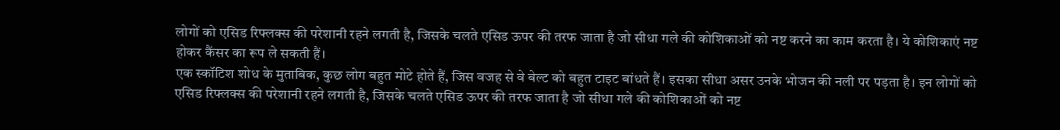लोगों को एसिड रिफ्लक्स की परेशानी रहने लगती है, जिसके चलते एसिड ऊपर की तरफ जाता है जो सीधा गले की कोशिकाओं को नष्ट करने का काम करता है। ये कोशिकाएं नष्ट होकर कैंसर का रूप ले सकती हैं।
एक स्कॉटिश शोध के मुताबिक, कुछ लोग बहुत मोटे होते हैं, जिस वजह से वे बेल्ट को बहुत टाइट बांधते हैं। इसका सीधा असर उनके भोजन की नली पर पड़ता है। इन लोगों को एसिड रिफ्लक्स की परेशानी रहने लगती है, जिसके चलते एसिड ऊपर की तरफ जाता है जो सीधा गले की कोशिकाओं को नष्ट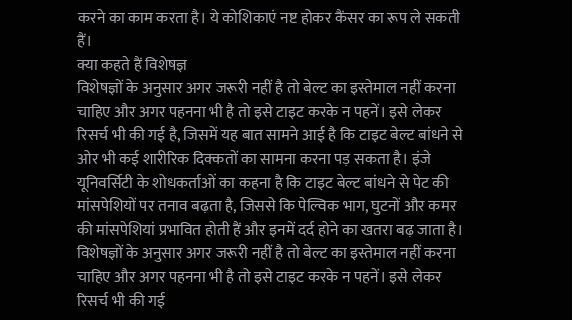करने का काम करता है। ये कोशिकाएं नष्ट होकर कैंसर का रूप ले सकती हैं।
क्या कहते हैं विशेषज्ञ
विशेषज्ञों के अनुसार अगर जरूरी नहीं है तो बेल्ट का इस्तेमाल नहीं करना चाहिए और अगर पहनना भी है तो इसे टाइट करके न पहनें। इसे लेकर रिसर्च भी की गई है, जिसमें यह बात सामने आई है कि टाइट बेल्ट बांधने से ओर भी कई शारीरिक दिक्कतों का सामना करना पड़ सकता है। इंजे यूनिवर्सिटी के शोधकर्ताओं का कहना है कि टाइट बेल्ट बांधने से पेट की मांसपेशियों पर तनाव बढ़ता है, जिससे कि पेल्विक भाग, घुटनों और कमर की मांसपेशियां प्रभावित होती हैं और इनमें दर्द होने का खतरा बढ़ जाता है।
विशेषज्ञों के अनुसार अगर जरूरी नहीं है तो बेल्ट का इस्तेमाल नहीं करना चाहिए और अगर पहनना भी है तो इसे टाइट करके न पहनें। इसे लेकर रिसर्च भी की गई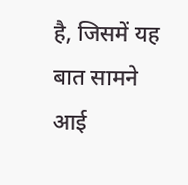है, जिसमें यह बात सामने आई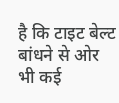है कि टाइट बेल्ट बांधने से ओर भी कई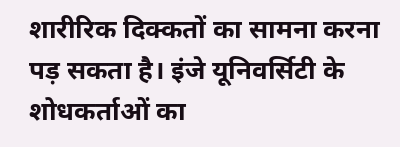शारीरिक दिक्कतों का सामना करना पड़ सकता है। इंजे यूनिवर्सिटी के शोधकर्ताओं का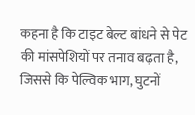कहना है कि टाइट बेल्ट बांधने से पेट की मांसपेशियों पर तनाव बढ़ता है, जिससे कि पेल्विक भाग, घुटनों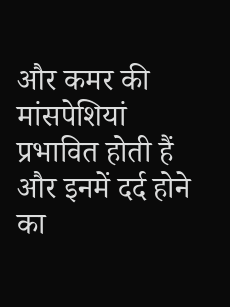और कमर की मांसपेशियां प्रभावित होती हैं और इनमें दर्द होने का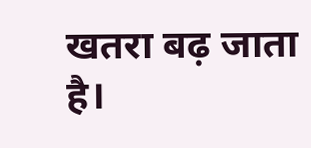खतरा बढ़ जाता है।